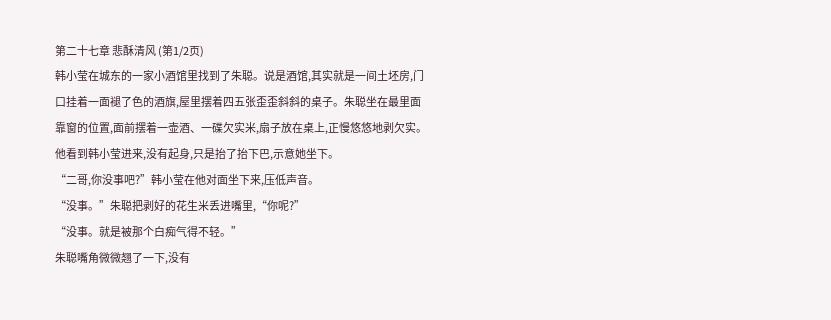第二十七章 悲酥清风 (第1/2页)
韩小莹在城东的一家小酒馆里找到了朱聪。说是酒馆,其实就是一间土坯房,门口挂着一面褪了色的酒旗,屋里摆着四五张歪歪斜斜的桌子。朱聪坐在最里面靠窗的位置,面前摆着一壶酒、一碟欠实米,扇子放在桌上,正慢悠悠地剥欠实。他看到韩小莹进来,没有起身,只是抬了抬下巴,示意她坐下。
“二哥,你没事吧?”韩小莹在他对面坐下来,压低声音。
“没事。”朱聪把剥好的花生米丢进嘴里,“你呢?”
“没事。就是被那个白痴气得不轻。”
朱聪嘴角微微翘了一下,没有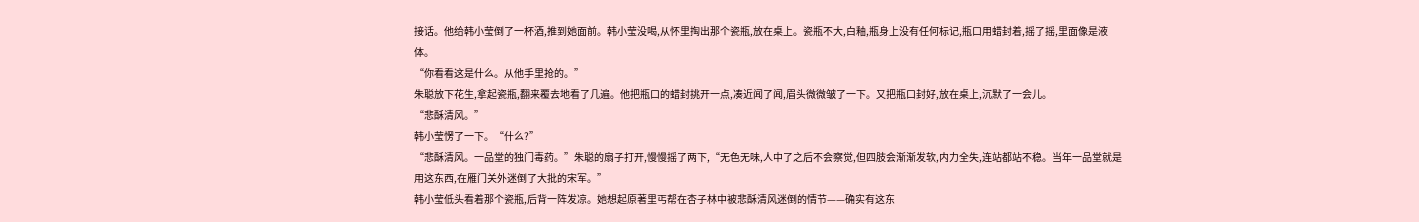接话。他给韩小莹倒了一杯酒,推到她面前。韩小莹没喝,从怀里掏出那个瓷瓶,放在桌上。瓷瓶不大,白釉,瓶身上没有任何标记,瓶口用蜡封着,摇了摇,里面像是液体。
“你看看这是什么。从他手里抢的。”
朱聪放下花生,拿起瓷瓶,翻来覆去地看了几遍。他把瓶口的蜡封挑开一点,凑近闻了闻,眉头微微皱了一下。又把瓶口封好,放在桌上,沉默了一会儿。
“悲酥清风。”
韩小莹愣了一下。“什么?”
“悲酥清风。一品堂的独门毒药。”朱聪的扇子打开,慢慢摇了两下,“无色无味,人中了之后不会察觉,但四肢会渐渐发软,内力全失,连站都站不稳。当年一品堂就是用这东西,在雁门关外迷倒了大批的宋军。”
韩小莹低头看着那个瓷瓶,后背一阵发凉。她想起原著里丐帮在杏子林中被悲酥清风迷倒的情节——确实有这东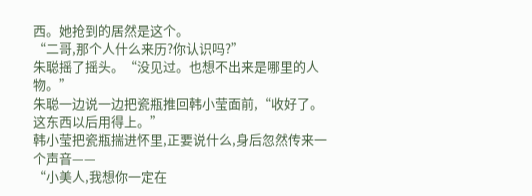西。她抢到的居然是这个。
“二哥,那个人什么来历?你认识吗?”
朱聪摇了摇头。“没见过。也想不出来是哪里的人物。”
朱聪一边说一边把瓷瓶推回韩小莹面前,“收好了。这东西以后用得上。”
韩小莹把瓷瓶揣进怀里,正要说什么,身后忽然传来一个声音——
“小美人,我想你一定在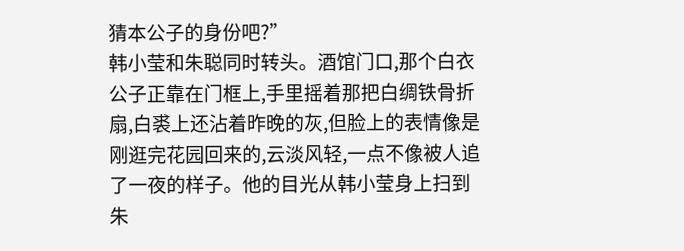猜本公子的身份吧?”
韩小莹和朱聪同时转头。酒馆门口,那个白衣公子正靠在门框上,手里摇着那把白绸铁骨折扇,白裘上还沾着昨晚的灰,但脸上的表情像是刚逛完花园回来的,云淡风轻,一点不像被人追了一夜的样子。他的目光从韩小莹身上扫到朱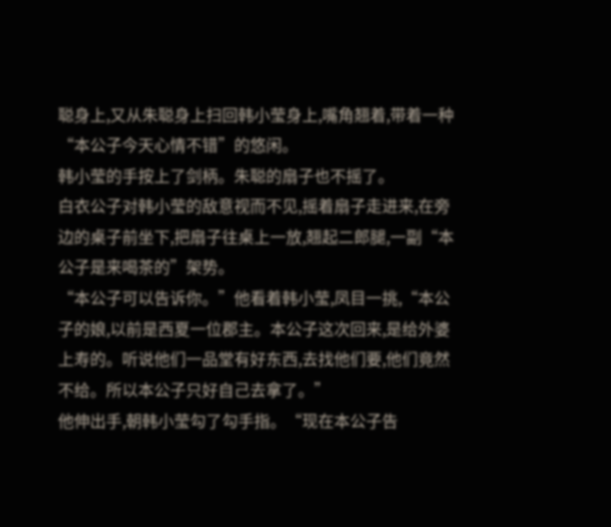聪身上,又从朱聪身上扫回韩小莹身上,嘴角翘着,带着一种“本公子今天心情不错”的悠闲。
韩小莹的手按上了剑柄。朱聪的扇子也不摇了。
白衣公子对韩小莹的敌意视而不见,摇着扇子走进来,在旁边的桌子前坐下,把扇子往桌上一放,翘起二郎腿,一副“本公子是来喝茶的”架势。
“本公子可以告诉你。”他看着韩小莹,凤目一挑,“本公子的娘,以前是西夏一位郡主。本公子这次回来,是给外婆上寿的。听说他们一品堂有好东西,去找他们要,他们竟然不给。所以本公子只好自己去拿了。”
他伸出手,朝韩小莹勾了勾手指。“现在本公子告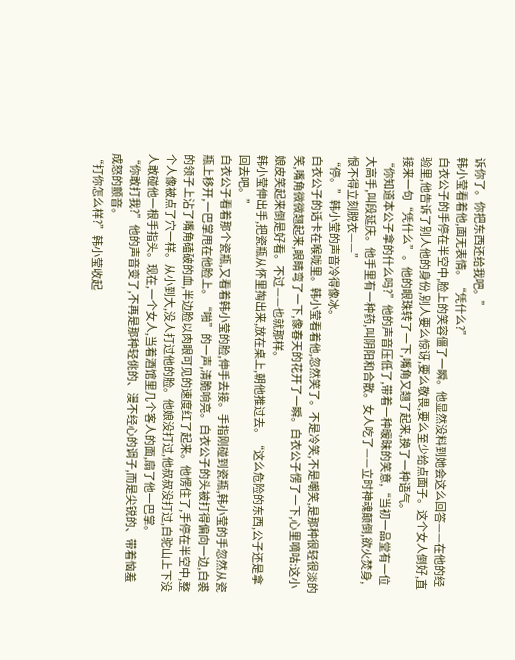诉你了。你把东西还给我吧。”
韩小莹看着他,面无表情。“凭什么?”
白衣公子的手停在半空中,脸上的笑容僵了一瞬。他显然没料到她会这么回答——在他的经验里,他告诉了别人他的身份,别人要么惊讶,要么敬畏,要么至少给点面子。这个女人倒好,直接来一句“凭什么”。他的眼珠转了一下,嘴角又翘了起来,换了一种语气。
“你知道本公子拿的什么吗?”他的声音压低了,带着一种暧昧的笑意,“当初一品堂有一位大高手,叫段延庆。他手里有一种药,叫阴阳和合散。女人吃了——立时神魂颠倒,欲火焚身,恨不得立刻脱衣——”
“停。”韩小莹的声音冷得像冰。
白衣公子的话卡在喉咙里。韩小莹看着他,忽然笑了。不是冷笑,不是嘲笑,是那种很轻很淡的笑,嘴角微微翘起来,眼睛弯了一下,像春天的花开了一瞬。白衣公子愣了一下,心里嘀咕:这小娘皮笑起来倒是好看。不过——也就那样。
韩小莹伸出手,把瓷瓶从怀里掏出来,放在桌上,朝他推过去。“这么危险的东西,公子还是拿回去吧。”
白衣公子看着那个瓷瓶,又看着韩小莹的脸,伸手去接。手指刚碰到瓷瓶,韩小莹的手忽然从瓷瓶上移开,一巴掌甩在他脸上。“啪”的一声,清脆响亮。白衣公子的头被打得偏向一边,白裘的领子上沾了嘴角磕破的血,半边脸以肉眼可见的速度红了起来。他愣住了,手停在半空中,整个人像被点了穴一样。从小到大,没人打过他的脸。他娘没打过,他叔叔没打过,白驼山上下没人敢碰他一根手指头。现在,一个女人,当着酒馆里几个客人的面,扇了他一巴掌。
“你敢打我?”他的声音变了,不再是那种轻佻的、漫不经心的调子,而是尖锐的、带着恼羞成怒的颤音。
“打你怎么样?”韩小莹收起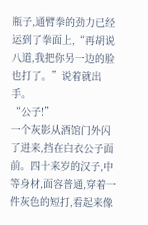瓶子,通臂拳的劲力已经运到了拳面上,“再胡说八道,我把你另一边的脸也打了。”说着就出手。
“公子!”
一个灰影从酒馆门外闪了进来,挡在白衣公子面前。四十来岁的汉子,中等身材,面容普通,穿着一件灰色的短打,看起来像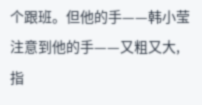个跟班。但他的手——韩小莹注意到他的手——又粗又大,指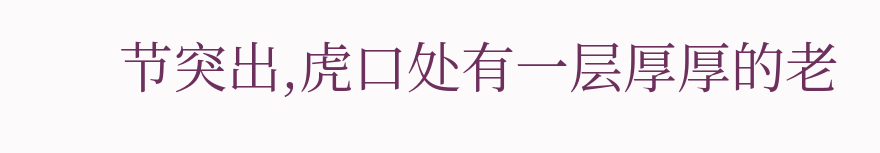节突出,虎口处有一层厚厚的老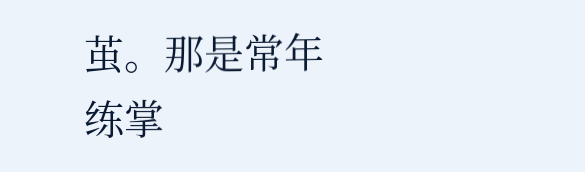茧。那是常年练掌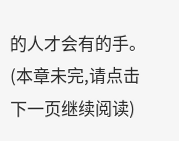的人才会有的手。
(本章未完,请点击下一页继续阅读)